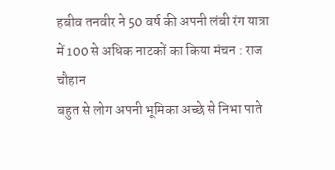हबीव तनवीर ने 50 वर्ष की अपनी लंबी रंग यात्रा में 100 से अधिक नाटकों का किया मंचन : राज चौहान
बहुत से लोग अपनी भूमिका अच्छे से निभा पाते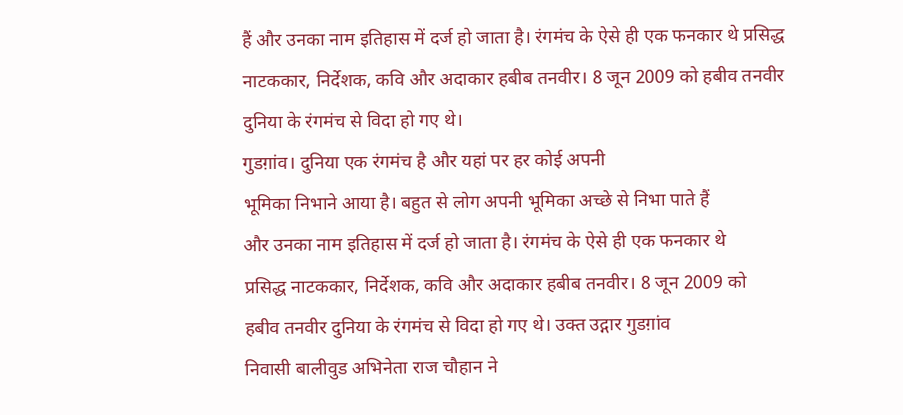हैं और उनका नाम इतिहास में दर्ज हो जाता है। रंगमंच के ऐसे ही एक फनकार थे प्रसिद्ध नाटककार, निर्देशक, कवि और अदाकार हबीब तनवीर। 8 जून 2009 को हबीव तनवीर दुनिया के रंगमंच से विदा हो गए थे।
गुडग़ांव। दुनिया एक रंगमंच है और यहां पर हर कोई अपनी
भूमिका निभाने आया है। बहुत से लोग अपनी भूमिका अच्छे से निभा पाते हैं
और उनका नाम इतिहास में दर्ज हो जाता है। रंगमंच के ऐसे ही एक फनकार थे
प्रसिद्ध नाटककार, निर्देशक, कवि और अदाकार हबीब तनवीर। 8 जून 2009 को
हबीव तनवीर दुनिया के रंगमंच से विदा हो गए थे। उक्त उद्गार गुडग़ांव
निवासी बालीवुड अभिनेता राज चौहान ने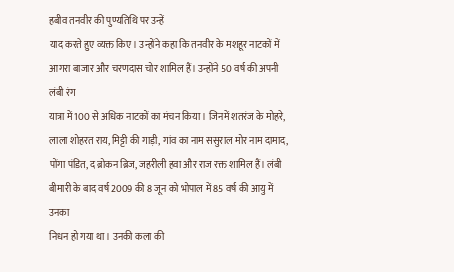हबीव तनवीर की पुण्यतिथि पर उन्हें
याद करते हुए व्यक्त किए। उन्होंने कहा कि तनवीर के मशहूर नाटकों में
आगरा बाजार और चरणदास चोर शामिल हैं। उन्होंने 50 वर्ष की अपनी लंबी रंग
यात्रा में 100 से अधिक नाटकों का मंचन किया। जिनमें शतरंज के मोहरे,
लाला शोहरत राय, मिट्टी की गाड़ी, गांव का नाम ससुराल मोर नाम दामाद,
पोंगा पंडित, द ब्रोकन ब्रिज, जहरीली हवा और राज रक्त शामिल हैं। लंबी
बीमारी के बाद वर्ष 2009 की 8 जून को भोपाल में 85 वर्ष की आयु में उनका
निधन हो गया था। उनकी कला की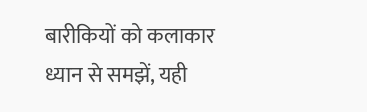बारीकियों को कलाकार ध्यान से समझें, यही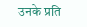उनके प्रति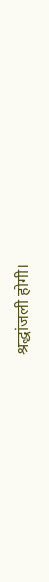श्रद्धांजली होगी।